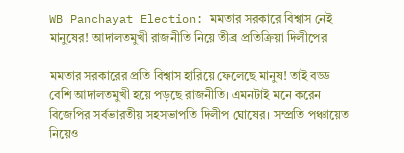WB Panchayat Election: মমতার সরকারে বিশ্বাস নেই মানুষের! আদালতমুখী রাজনীতি নিয়ে তীব্র প্রতিক্রিয়া দিলীপের

মমতার সরকারের প্রতি বিশ্বাস হারিয়ে ফেলেছে মানুষ! তাই বড্ড বেশি আদালতমুখী হয়ে পড়ছে রাজনীতি। এমনটাই মনে করেন বিজেপির সর্বভারতীয় সহসভাপতি দিলীপ ঘোষের। সম্প্রতি পঞ্চায়েত নিয়েও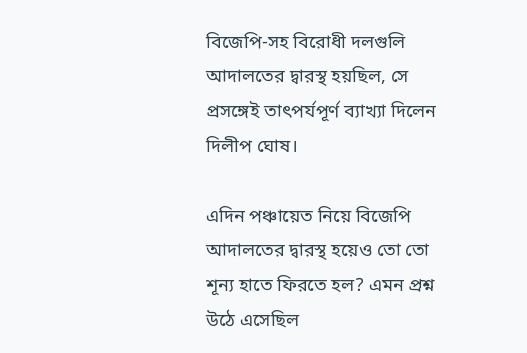বিজেপি-সহ বিরোধী দলগুলি আদালতের দ্বারস্থ হয়ছিল, সে প্রসঙ্গেই তাৎপর্যপূর্ণ ব্যাখ্যা দিলেন দিলীপ ঘোষ।

এদিন পঞ্চায়েত নিয়ে বিজেপি আদালতের দ্বারস্থ হয়েও তো তো শূন্য হাতে ফিরতে হল? এমন প্রশ্ন উঠে এসেছিল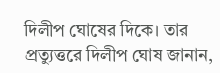দিলীপ ঘোষের দিকে। তার প্রত্যুত্তরে দিলীপ ঘোষ জানান,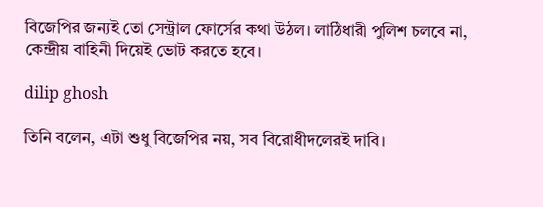বিজেপির জন্যই তো সেন্ট্রাল ফোর্সের কথা উঠল। লাঠিধারী পুলিশ চলবে না, কেন্দ্রীয় বাহিনী দিয়েই ভোট করতে হবে।

dilip ghosh

তিনি বলেন, এটা শুধু বিজেপির নয়, সব বিরোধীদলেরই দাবি।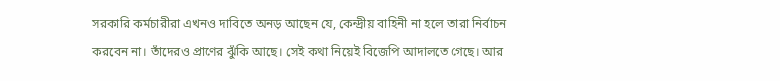সরকারি কর্মচারীরা এখনও দাবিতে অনড় আছেন যে, কেন্দ্রীয় বাহিনী না হলে তারা নির্বাচন করবেন না। তাঁদেরও প্রাণের ঝুঁকি আছে। সেই কথা নিয়েই বিজেপি আদালতে গেছে। আর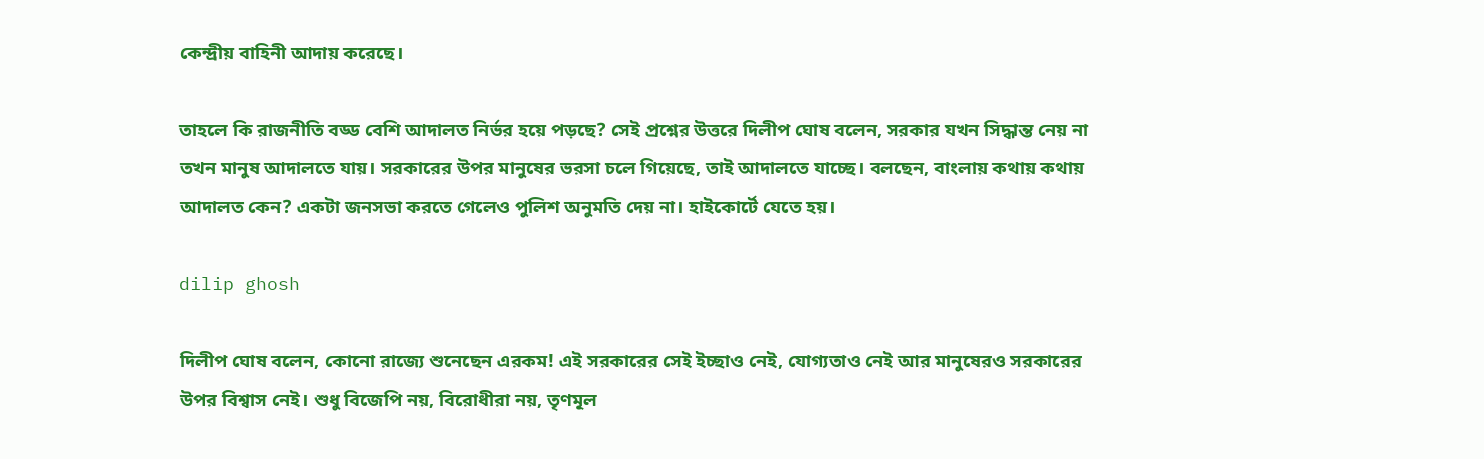কেন্দ্রীয় বাহিনী আদায় করেছে।

তাহলে কি রাজনীতি বড্ড বেশি আদালত নির্ভর হয়ে পড়ছে? সেই প্রশ্নের উত্তরে দিলীপ ঘোষ বলেন, সরকার যখন সিদ্ধান্ত নেয় না তখন মানুষ আদালতে যায়। সরকারের উপর মানুষের ভরসা চলে গিয়েছে, তাই আদালতে যাচ্ছে। বলছেন, বাংলায় কথায় কথায় আদালত কেন? একটা জনসভা করতে গেলেও পুলিশ অনুমতি দেয় না। হাইকোর্টে যেতে হয়।

dilip ghosh

দিলীপ ঘোষ বলেন, কোনো রাজ্যে শুনেছেন এরকম! এই সরকারের সেই ইচ্ছাও নেই, যোগ্যতাও নেই আর মানুষেরও সরকারের উপর বিশ্বাস নেই। শুধু বিজেপি নয়, বিরোধীরা নয়, তৃণমূল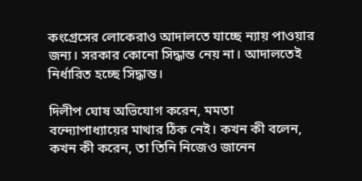কংগ্রেসের লোকেরাও আদালতে যাচ্ছে ন্যায় পাওয়ার জন্য। সরকার কোনো সিদ্ধান্ত নেয় না। আদালতেই নির্ধারিত হচ্ছে সিদ্ধান্ত।

দিলীপ ঘোষ অভিযোগ করেন, মমতা বন্দ্যোপাধ্যায়ের মাথার ঠিক নেই। কখন কী বলেন, কখন কী করেন, তা তিনি নিজেও জানেন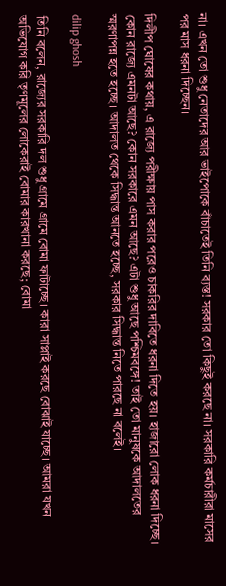না। এখন তো শুধু নেতাদের আর ভাইপোকে বাঁচাতেই তিনি ব্যস্ত! সরকার তো কিছুই করছে না। সরকারি কর্মচারীরা মাসের পর মাস ধরনা দিচ্ছেন।

দিলীপ ঘোষের কথায়, এ রাজ্যে পরীক্ষায় পাস করার পরেও চাকরির দাবিতে ধরনা দিতে হয়। হাজারো লোক ধরনা দিচ্ছে। কোন রাজ্যে এমনটা আছে? কোন সরকারে এমন আছে? এটা শুধু আছে পশ্চিমবঙ্গে! তাই তো মানুষকে আদালতের স্মরণাপন্ন হতে হচ্ছে। আদালত থেকে সিদ্ধান্ত আনতে হচ্ছে, সরকার সিদ্ধান্ত নিতে পারছে না বলেই।

dilip ghosh

তিনি বলেন, রাজ্যের সরকারি দল শুধু গ্রামে গ্রামে বোমা ফাটাচ্ছে। কারা সাপ্লাই করছে বোঝাই যাচ্ছে। আমরা যখন অভিযোগ করি তৃণমূলের লোকেরাই বোমার কারখানা করছে; বোমা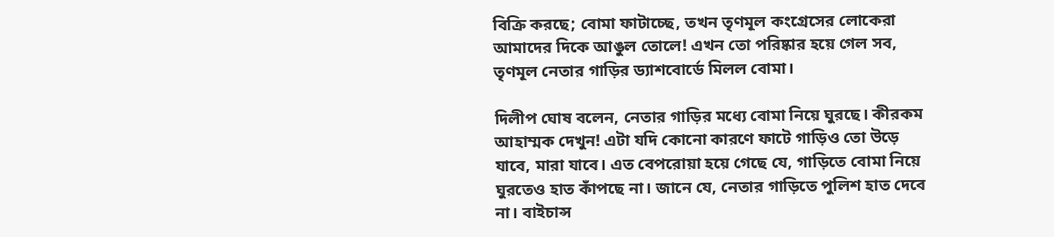বিক্রি করছে; বোমা ফাটাচ্ছে, তখন তৃণমূল কংগ্রেসের লোকেরা আমাদের দিকে আঙুল তোলে! এখন তো পরিষ্কার হয়ে গেল সব, তৃণমূল নেতার গাড়ির ড্যাশবোর্ডে মিলল বোমা।

দিলীপ ঘোষ বলেন, নেতার গাড়ির মধ্যে বোমা নিয়ে ঘুরছে। কীরকম আহাম্মক দেখুন! এটা যদি কোনো কারণে ফাটে গাড়িও তো উড়ে যাবে, মারা যাবে। এত বেপরোয়া হয়ে গেছে যে, গাড়িতে বোমা নিয়ে ঘুরতেও হাত কাঁপছে না। জানে যে, নেতার গাড়িতে পুলিশ হাত দেবে না। বাইচান্স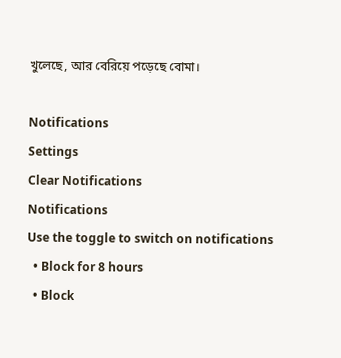খুলেছে, আর বেরিয়ে পড়েছে বোমা।

Notifications
Settings
Clear Notifications
Notifications
Use the toggle to switch on notifications
  • Block for 8 hours
  • Block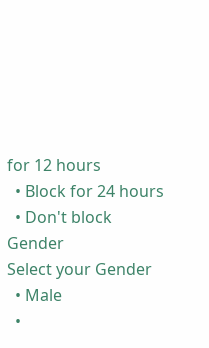for 12 hours
  • Block for 24 hours
  • Don't block
Gender
Select your Gender
  • Male
  •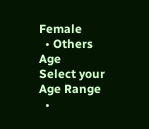Female
  • Others
Age
Select your Age Range
  •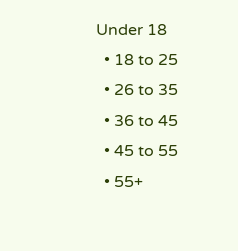Under 18
  • 18 to 25
  • 26 to 35
  • 36 to 45
  • 45 to 55
  • 55+